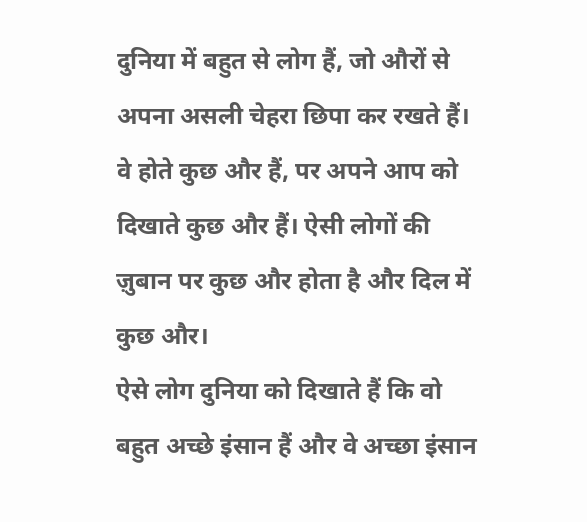दुनिया में बहुत से लोग हैं, जो औरों से अपना असली चेहरा छिपा कर रखते हैं। वे होते कुछ और हैं, पर अपने आप को दिखाते कुछ और हैं। ऐसी लोगों की ज़ुबान पर कुछ और होता है और दिल में कुछ और।
ऐसे लोग दुनिया को दिखाते हैं कि वो बहुत अच्छे इंसान हैं और वे अच्छा इंसान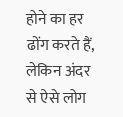होने का हर ढोंग करते हैं, लेकिन अंदर से ऐसे लोग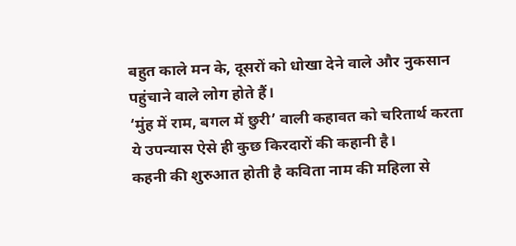बहुत काले मन के, दूसरों को धोखा देने वाले और नुकसान पहुंचाने वाले लोग होते हैं।
‘मुंह में राम, बगल में छुरी’ वाली कहावत को चरितार्थ करता ये उपन्यास ऐसे ही कुछ किरदारों की कहानी है।
कहनी की शुरुआत होती है कविता नाम की महिला से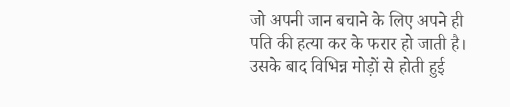जो अपनी जान बचाने के लिए अपने ही पति की हत्या कर के फरार हो जाती है। उसके बाद विभिन्न मोड़ों से होती हुई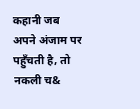कहानी जब अपने अंजाम पर पहुँचती है, तो नकली च&